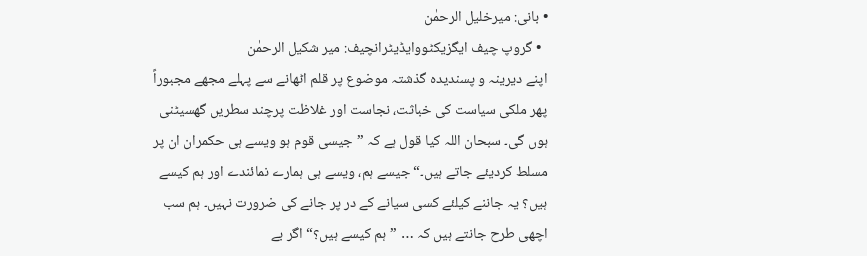• بانی: میرخلیل الرحمٰن
  • گروپ چیف ایگزیکٹووایڈیٹرانچیف: میر شکیل الرحمٰن
اپنے دیرینہ و پسندیدہ گذشتہ موضوع پر قلم اٹھانے سے پہلے مجھے مجبوراً پھر ملکی سیاست کی خباثت، نجاست اور غلاظت پرچند سطریں گھسیٹنی ہوں گی۔ سبحان اللہ کیا قول ہے کہ ”جیسی قوم ہو ویسے ہی حکمران ان پر مسلط کردیئے جاتے ہیں۔“ جیسے ہم، ویسے ہی ہمارے نمائندے اور ہم کیسے ہیں؟ یہ جاننے کیلئے کسی سیانے کے در پر جانے کی ضرورت نہیں۔ ہم سب اچھی طرح جانتے ہیں کہ … ”ہم کیسے ہیں؟“ اگر بے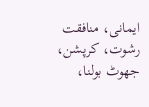ایمانی، منافقت رشوت، کرپشن، جھوٹ بولنا،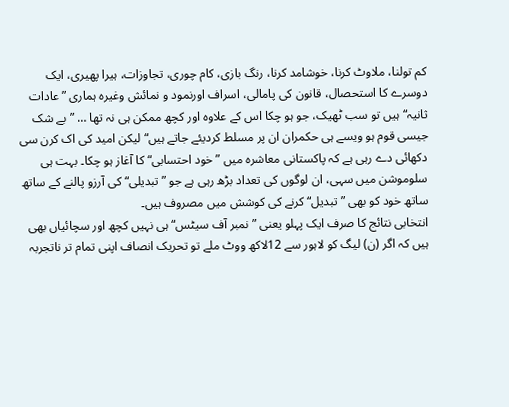کم تولنا، ملاوٹ کرنا، خوشامد کرنا، رنگ بازی، کام چوری، تجاوزات، ہیرا پھیری، ایک دوسرے کا استحصال، قانون کی پامالی، اسراف اورنمود و نمائش وغیرہ ہماری ”عادات ثانیہ“ ہیں تو سب ٹھیک، جو ہو چکا اس کے علاوہ اور کچھ ممکن ہی نہ تھا … ”بے شک جیسی قوم ہو ویسے ہی حکمران ان پر مسلط کردیئے جاتے ہیں“ لیکن امید کی اک کرن سی دکھائی دے رہی ہے کہ پاکستانی معاشرہ میں ”خود احتسابی“ کا آغاز ہو چکا۔ بہت ہی سلوموشن میں سہی، ان لوگوں کی تعداد بڑھ رہی ہے جو ”تبدیلی“ کی آرزو پالنے کے ساتھ ساتھ خود کو بھی ”تبدیل“ کرنے کی کوشش میں مصروف ہیں۔
انتخابی نتائج کا صرف ایک پہلو یعنی ”نمبر آف سیٹس“ ہی نہیں کچھ اور سچائیاں بھی ہیں کہ اگر (ن) لیگ کو لاہور سے 12لاکھ ووٹ ملے تو تحریک انصاف اپنی تمام تر ناتجربہ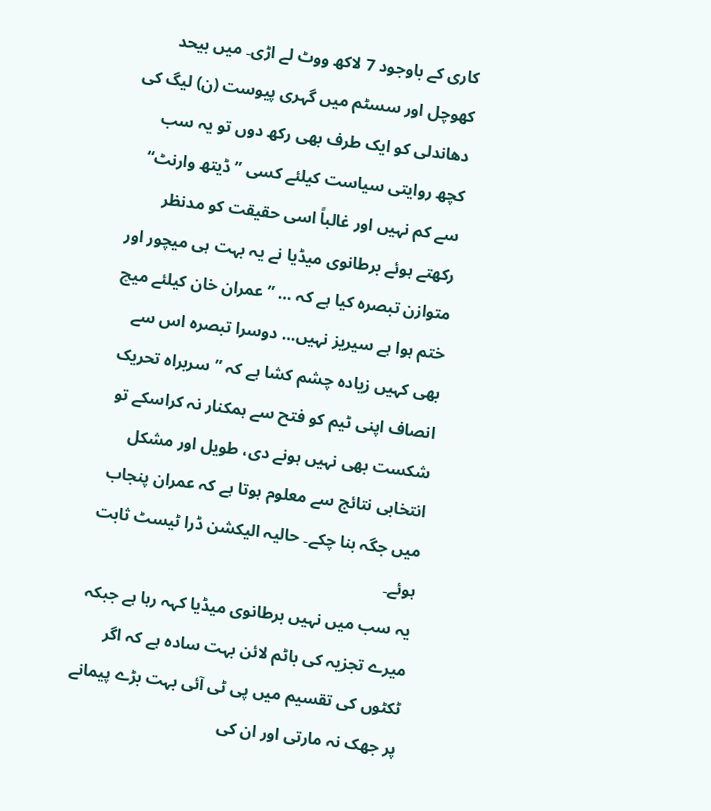کاری کے باوجود 7 لاکھ ووٹ لے اڑی۔ میں بیحد کھوچل اور سسٹم میں گہری پیوست (ن) لیگ کی دھاندلی کو ایک طرف بھی رکھ دوں تو یہ سب کچھ روایتی سیاست کیلئے کسی ”ڈیتھ وارنٹ“ سے کم نہیں اور غالباً اسی حقیقت کو مدنظر رکھتے ہوئے برطانوی میڈیا نے یہ بہت ہی میچور اور متوازن تبصرہ کیا ہے کہ … ”عمران خان کیلئے میچ ختم ہوا ہے سیریز نہیں… دوسرا تبصرہ اس سے بھی کہیں زیادہ چشم کشا ہے کہ ”سربراہ تحریک انصاف اپنی ٹیم کو فتح سے ہمکنار نہ کراسکے تو شکست بھی نہیں ہونے دی، طویل اور مشکل انتخابی نتائج سے معلوم ہوتا ہے کہ عمران پنجاب میں جگہ بنا چکے۔ حالیہ الیکشن ڈرا ٹیسٹ ثابت ہوئے۔
یہ سب میں نہیں برطانوی میڈیا کہہ رہا ہے جبکہ میرے تجزیہ کی باٹم لائن بہت سادہ ہے کہ اگر ٹکٹوں کی تقسیم میں پی ٹی آئی بہت بڑے پیمانے پر جھک نہ مارتی اور ان کی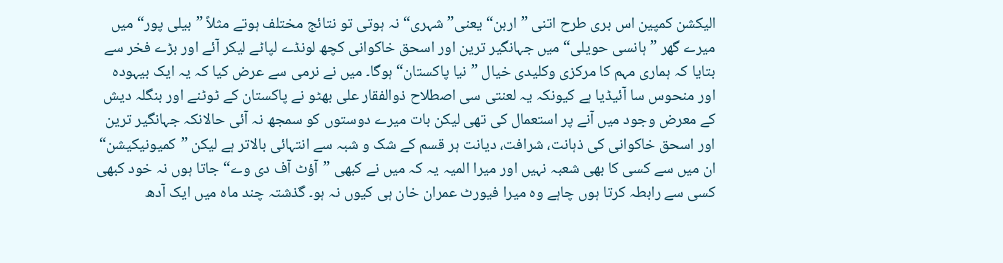الیکشن کمپین اس بری طرح اتنی ”اربن“ یعنی”شہری“ نہ ہوتی تو نتائج مختلف ہوتے مثلاً ”بیلی پور“ میں میرے گھر ”ہانسی حویلی“ میں جہانگیر ترین اور اسحق خاکوانی کچھ لونڈے لپاٹے لیکر آئے اور بڑے فخر سے بتایا کہ ہماری مہم کا مرکزی وکلیدی خیال ”نیا پاکستان“ ہوگا۔ میں نے نرمی سے عرض کیا کہ یہ ایک بیہودہ اور منحوس سا آئیڈیا ہے کیونکہ یہ لعنتی سی اصطلاح ذوالفقار علی بھٹو نے پاکستان کے ٹوٹنے اور بنگلہ دیش کے معرض وجود میں آنے پر استعمال کی تھی لیکن بات میرے دوستوں کو سمجھ نہ آئی حالانکہ جہانگیر ترین اور اسحق خاکوانی کی ذہانت، شرافت، دیانت ہر قسم کے شک و شبہ سے انتہائی بالاتر ہے لیکن ”کمیونیکیشن“ ان میں سے کسی کا بھی شعبہ نہیں اور میرا المیہ یہ کہ میں نے کبھی ”آؤٹ آف دی وے“ جاتا ہوں نہ خود کبھی کسی سے رابطہ کرتا ہوں چاہے وہ میرا فیورٹ عمران خان ہی کیوں نہ ہو۔ گذشتہ چند ماہ میں ایک آدھ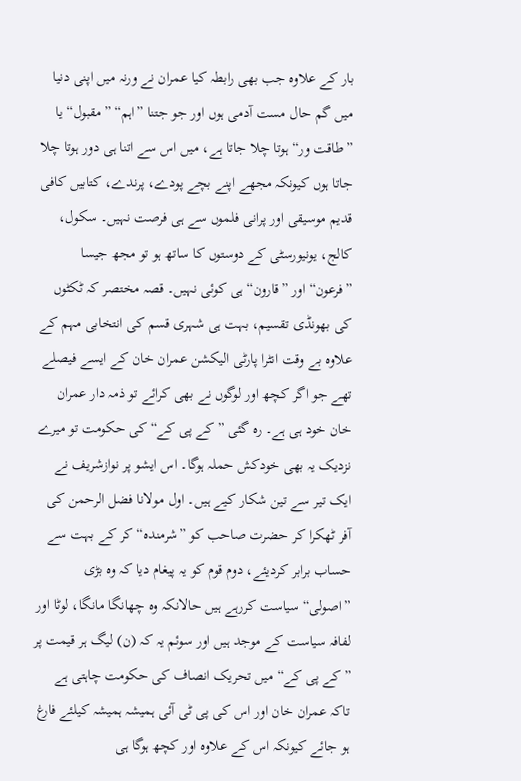بار کے علاوہ جب بھی رابطہ کیا عمران نے ورنہ میں اپنی دنیا میں گم حال مست آدمی ہوں اور جو جتنا ”اہم“ ”مقبول“ یا ”طاقت ور“ ہوتا چلا جاتا ہے، میں اس سے اتنا ہی دور ہوتا چلا جاتا ہوں کیونکہ مجھے اپنے بچے پودے، پرندے، کتابیں کافی قدیم موسیقی اور پرانی فلموں سے ہی فرصت نہیں۔ سکول، کالج، یونیورسٹی کے دوستوں کا ساتھ ہو تو مجھ جیسا ”فرعون“ اور ”قارون“ ہی کوئی نہیں۔ قصہ مختصر کہ ٹکٹوں کی بھونڈی تقسیم، بہت ہی شہری قسم کی انتخابی مہم کے علاوہ بے وقت انٹرا پارٹی الیکشن عمران خان کے ایسے فیصلے تھے جو اگر کچھ اور لوگوں نے بھی کرائے تو ذمہ دار عمران خان خود ہی ہے۔ رہ گئی ”کے پی کے“ کی حکومت تو میرے نزدیک یہ بھی خودکش حملہ ہوگا۔ اس ایشو پر نوازشریف نے ایک تیر سے تین شکار کیے ہیں۔ اول مولانا فضل الرحمن کی آفر ٹھکرا کر حضرت صاحب کو ”شرمندہ“ کر کے بہت سے حساب برابر کردیئے، دوم قوم کو یہ پیغام دیا کہ وہ بڑی ”اصولی“ سیاست کررہے ہیں حالانکہ وہ چھانگا مانگا، لوٹا اور لفافہ سیاست کے موجد ہیں اور سوئم یہ کہ (ن) لیگ ہر قیمت پر ”کے پی کے“ میں تحریک انصاف کی حکومت چاہتی ہے تاکہ عمران خان اور اس کی پی ٹی آئی ہمیشہ ہمیشہ کیلئے فارغ ہو جائے کیونکہ اس کے علاوہ اور کچھ ہوگا ہی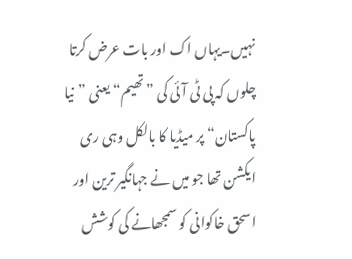نہیں۔یہاں اک اور بات عرض کرتا چلوں کہ پی ٹی آئی کی ”تھیم“ یعنی ”نیا پاکستان“ پر میڈیا کا بالکل وہی ری ایکشن تھا جو میں نے جہانگیر ترین اور اسحق خاکوانی کو سمجھانے کی کوشش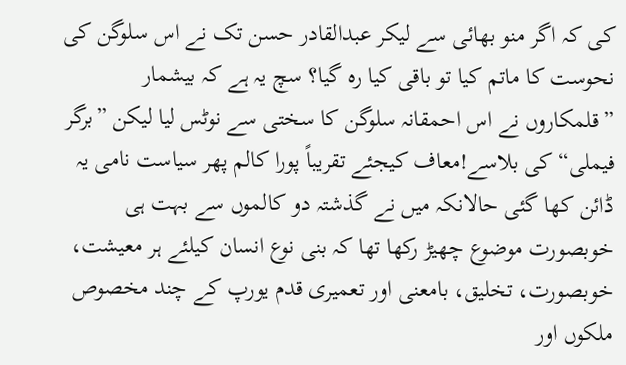کی کہ اگر منو بھائی سے لیکر عبدالقادر حسن تک نے اس سلوگن کی نحوست کا ماتم کیا تو باقی کیا رہ گیا؟ سچ یہ ہے کہ بیشمار ”قلمکاروں نے اس احمقانہ سلوگن کا سختی سے نوٹس لیا لیکن ”برگر فیملی“ کی بلاسے!معاف کیجئے تقریباً پورا کالم پھر سیاست نامی یہ ڈائن کھا گئی حالانکہ میں نے گذشتہ دو کالموں سے بہت ہی خوبصورت موضوع چھیڑ رکھا تھا کہ بنی نوع انسان کیلئے ہر معیشت، خوبصورت، تخلیق، بامعنی اور تعمیری قدم یورپ کے چند مخصوص ملکوں اور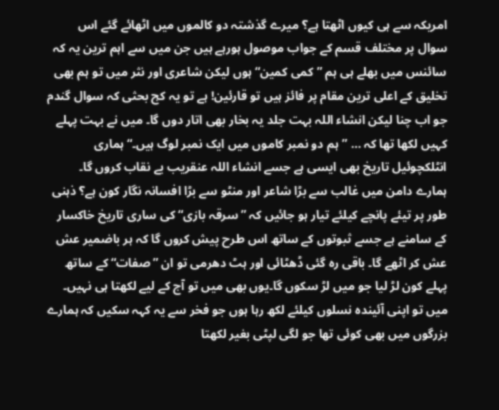امریکہ سے ہی کیوں اٹھتا ہے؟ میرے گذشتہ دو کالموں میں اٹھائے گئے اس سوال پر مختلف قسم کے جواب موصول ہورہے ہیں جن میں سے اہم ترین یہ کہ سائنس میں بھلے ہی ہم ”کمی کمین“ ہوں لیکن شاعری اور نثر میں تو ہم بھی تخلیق کے اعلی ترین مقام پر فائز ہیں تو قارئین! ہے تو یہ کج بحثی کہ سوال گندم جو اب چنا لیکن انشاء اللہ بہت جلد یہ بخار بھی اتار دوں گا۔ میں نے بہت پہلے کہیں لکھا تھا کہ … ”ہم دو نمبر کاموں میں ایک نمبر لوگ ہیں۔“ ہماری انٹلکچوئیل تاریخ بھی ایسی ہے جسے انشاء اللہ عنقریب بے نقاب کروں گا۔ ہمارے دامن میں غالب سے بڑا شاعر اور منٹو سے بڑا افسانہ نگار کون ہے؟ ذہنی طور پر تیئے پانچے کیلئے تیار ہو جائیں کہ ”سرقہ بازی“ کی ساری تاریخ خاکسار کے سامنے ہے جسے ثبوتوں کے ساتھ اس طرح پیش کروں گا کہ ہر باضمیر عش عش کر اٹھے گا۔ باقی رہ گئی ڈھٹائی اور ہٹ دھرمی تو ان ”صفات“ کے ساتھ پہلے کون لڑ لیا جو میں لڑ سکوں گا۔یوں بھی میں تو آج کے لیے لکھتا ہی نہیں۔ میں تو اپنی آئیندہ نسلوں کیلئے لکھ رہا ہوں جو فخر سے یہ کہہ سکیں کہ ہمارے بزرگوں میں بھی کوئی تھا جو لگی لپٹی بغیر لکھتا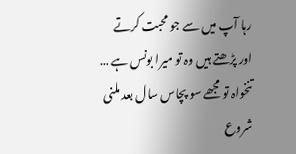رہا آپ میں سے جو محبت کرتے اور پڑھتے ہیں وہ تو میرا بونس ہے … تنخواہ تو مجھے سو پچاس سال بعد ملنی شروع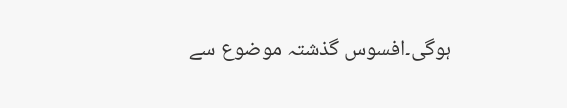ہوگی۔افسوس گذشتہ موضوع سے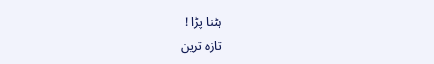ہٹنا پڑا !
تازہ ترین